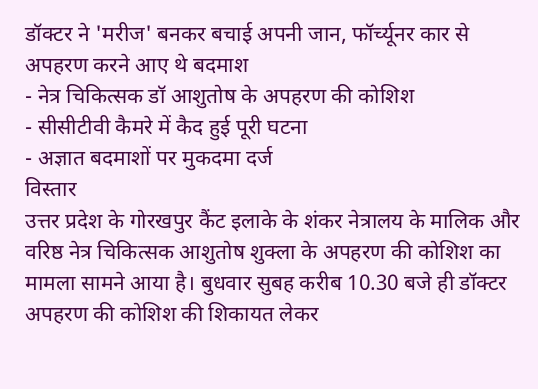डॉक्टर ने 'मरीज' बनकर बचाई अपनी जान, फॉर्च्यूनर कार से अपहरण करने आए थे बदमाश
- नेत्र चिकित्सक डॉ आशुतोष के अपहरण की कोशिश
- सीसीटीवी कैमरे में कैद हुई पूरी घटना
- अज्ञात बदमाशों पर मुकदमा दर्ज
विस्तार
उत्तर प्रदेश के गोरखपुर कैंट इलाके के शंकर नेत्रालय के मालिक और वरिष्ठ नेत्र चिकित्सक आशुतोष शुक्ला के अपहरण की कोशिश का मामला सामने आया है। बुधवार सुबह करीब 10.30 बजे ही डॉक्टर अपहरण की कोशिश की शिकायत लेकर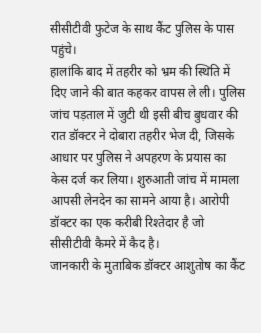सीसीटीवी फुटेज के साथ कैंट पुलिस के पास पहुंचे।
हालांकि बाद में तहरीर को भ्रम की स्थिति में दिए जाने की बात कहकर वापस ले ली। पुलिस जांच पड़ताल में जुटी थी इसी बीच बुधवार की रात डॉक्टर ने दोबारा तहरीर भेज दी, जिसके आधार पर पुलिस ने अपहरण के प्रयास का केस दर्ज कर लिया। शुरुआती जांच में मामला आपसी लेनदेन का सामने आया है। आरोपी डॉक्टर का एक करीबी रिश्तेदार है जो सीसीटीवी कैमरे में कैद है।
जानकारी के मुताबिक डॉक्टर आशुतोष का कैंट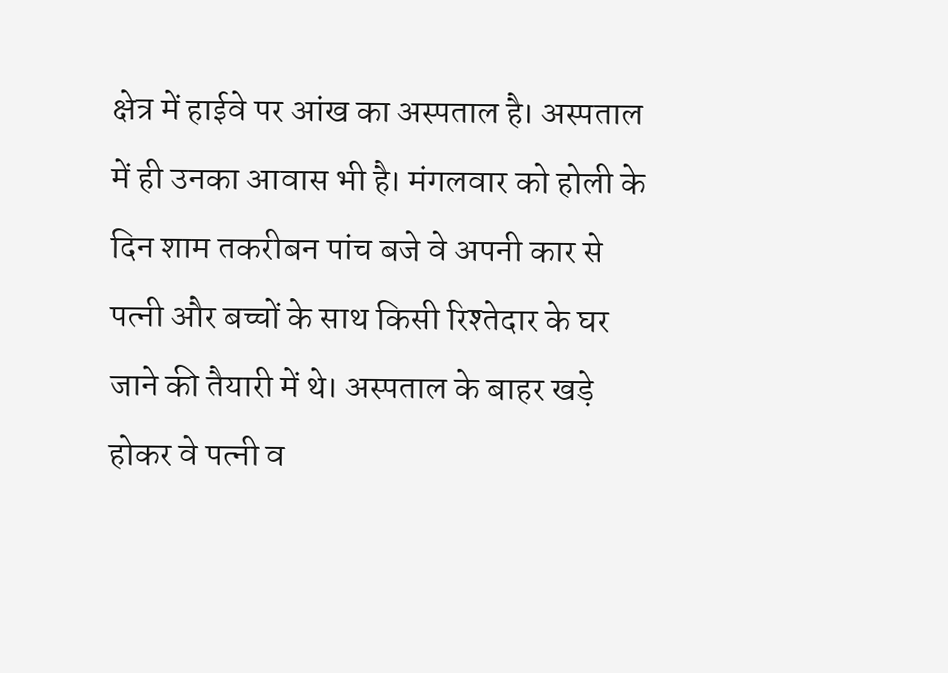क्षेत्र में हाईवे पर आंख का अस्पताल है। अस्पताल में ही उनका आवास भी है। मंगलवार को होली के दिन शाम तकरीबन पांच बजे वे अपनी कार से पत्नी और बच्चों के साथ किसी रिश्तेदार के घर जाने की तैयारी में थे। अस्पताल के बाहर खड़े होकर वे पत्नी व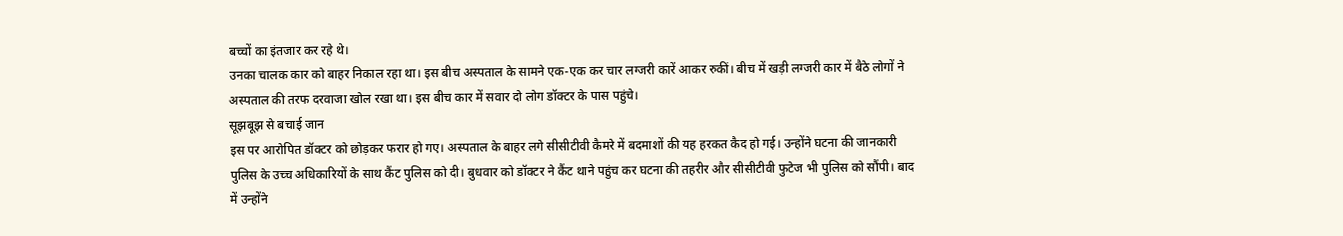बच्चों का इंतजार कर रहे थे।
उनका चालक कार को बाहर निकाल रहा था। इस बीच अस्पताल के सामने एक-एक कर चार लग्जरी कारें आकर रुकीं। बीच में खड़ी लग्जरी कार में बैठे लोगों ने अस्पताल की तरफ दरवाजा खोल रखा था। इस बीच कार में सवार दो लोग डॉक्टर के पास पहुंचे।
सूझबूझ से बचाई जान
इस पर आरोपित डॉक्टर को छोड़कर फरार हो गए। अस्पताल के बाहर लगे सीसीटीवी कैमरे में बदमाशों की यह हरकत कैद हो गई। उन्होंने घटना की जानकारी पुलिस के उच्च अधिकारियों के साथ कैंट पुलिस को दी। बुधवार को डॉक्टर ने कैंट थाने पहुंच कर घटना की तहरीर और सीसीटीवी फुटेज भी पुलिस को सौंपी। बाद में उन्होंने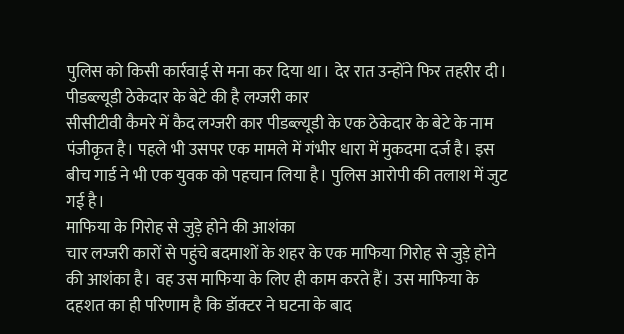पुलिस को किसी कार्रवाई से मना कर दिया था। देर रात उन्होंने फिर तहरीर दी।
पीडब्ल्यूडी ठेकेदार के बेटे की है लग्जरी कार
सीसीटीवी कैमरे में कैद लग्जरी कार पीडब्ल्यूडी के एक ठेकेदार के बेटे के नाम पंजीकृत है। पहले भी उसपर एक मामले में गंभीर धारा में मुकदमा दर्ज है। इस बीच गार्ड ने भी एक युवक को पहचान लिया है। पुलिस आरोपी की तलाश में जुट गई है।
माफिया के गिरोह से जुड़े होने की आशंका
चार लग्जरी कारों से पहुंचे बदमाशों के शहर के एक माफिया गिरोह से जुड़े होने की आशंका है। वह उस माफिया के लिए ही काम करते हैं। उस माफिया के दहशत का ही परिणाम है कि डॉक्टर ने घटना के बाद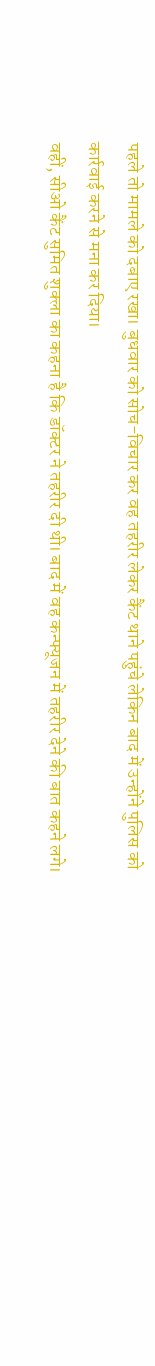पहले तो मामले को दबाए रखा। बुधवार को सोच-विचार कर वह तहरीर लेकर कैंट थाने पहुंचे लेकिन बाद में उन्होंने पुलिस को कार्रवाई करने से मना कर दिया।
वहीं, सीओ कैंट सुमित शुक्ला का कहना है कि डॉक्टर ने तहरीर दी थी। बाद में वह कन्फ्यूजन में तहरीर देने की बात कहने लगे।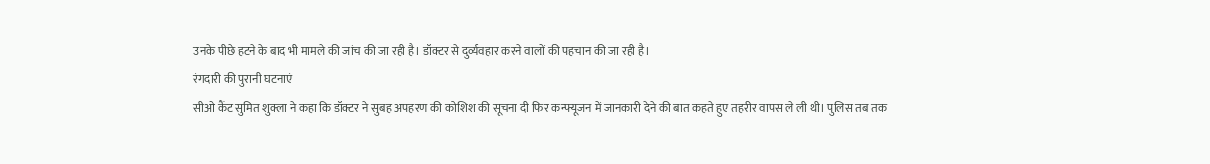उनके पीछे हटने के बाद भी मामले की जांच की जा रही है। डॉक्टर से दुर्व्यवहार करने वालों की पहचान की जा रही है।
रंगदारी की पुरानी घटनाएं
सीओ कैंट सुमित शुक्ला ने कहा कि डॉक्टर ने सुबह अपहरण की कोशिश की सूचना दी फिर कन्फ्यूजन में जानकारी देने की बात कहते हुए तहरीर वापस ले ली थी। पुलिस तब तक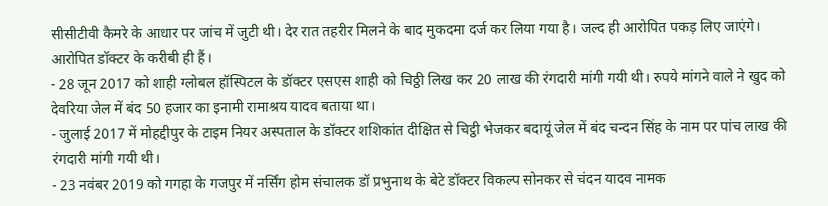सीसीटीवी कैमरे के आधार पर जांच में जुटी थी। देर रात तहरीर मिलने के बाद मुकदमा दर्ज कर लिया गया है। जल्द ही आरोपित पकड़ लिए जाएंगे। आरोपित डॉक्टर के करीबी ही हैं।
- 28 जून 2017 को शाही ग्लोबल हॉस्पिटल के डॉक्टर एसएस शाही को चिठ्ठी लिख कर 20 लाख की रंगदारी मांगी गयी थी। रुपये मांगने वाले ने खुद को देवरिया जेल में बंद 50 हजार का इनामी रामाश्रय यादव बताया था।
- जुलाई 2017 में मोहद्दीपुर के टाइम नियर अस्पताल के डॉक्टर शशिकांत दीक्षित से चिट्ठी भेजकर बदायूं जेल में बंद चन्दन सिंह के नाम पर पांच लाख की रंगदारी मांगी गयी थी।
- 23 नवंबर 2019 को गगहा के गजपुर में नर्सिंग होम संचालक डॉ प्रभुनाथ के बेटे डॉक्टर विकल्प सोनकर से चंदन यादव नामक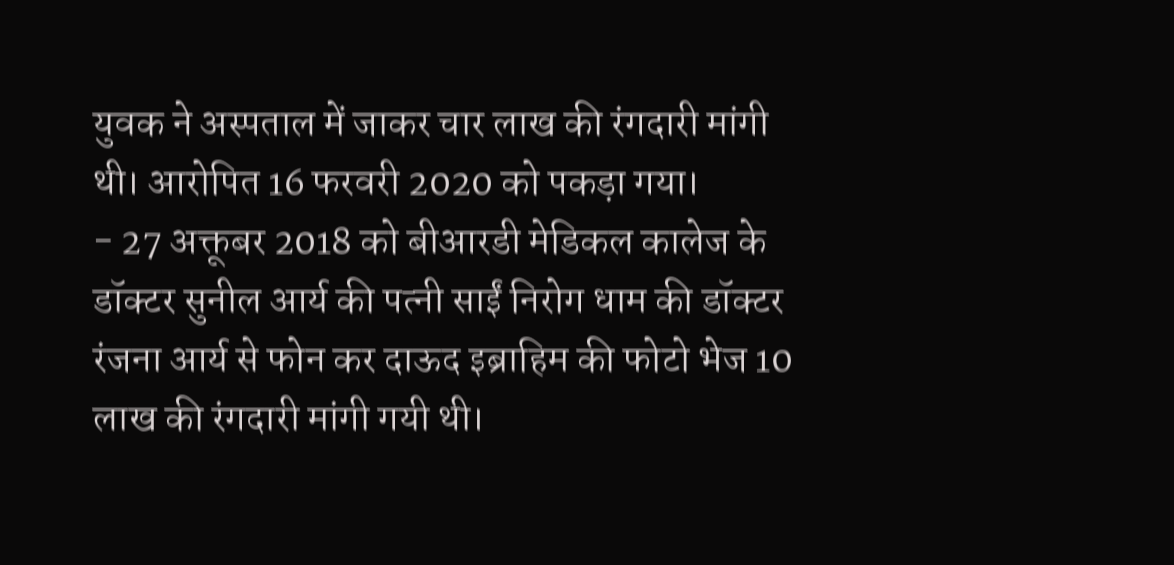युवक ने अस्पताल में जाकर चार लाख की रंगदारी मांगी थी। आरोपित 16 फरवरी 2020 को पकड़ा गया।
- 27 अक्तूबर 2018 को बीआरडी मेडिकल कालेज के डॉक्टर सुनील आर्य की पत्नी साईं निरोग धाम की डॉक्टर रंजना आर्य से फोन कर दाऊद इब्राहिम की फोटो भेज 10 लाख की रंगदारी मांगी गयी थी।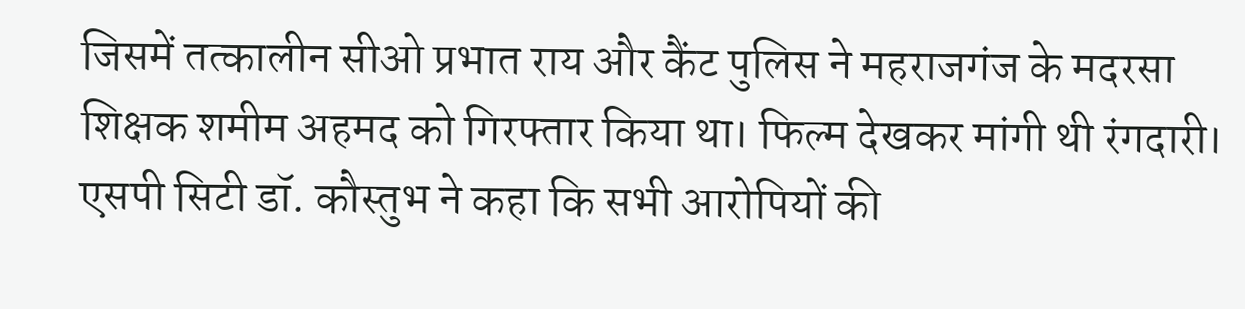जिसमें तत्कालीन सीओ प्रभात राय और कैंट पुलिस ने महराजगंज के मदरसा शिक्षक शमीम अहमद को गिरफ्तार किया था। फिल्म देखकर मांगी थी रंगदारी।
एसपी सिटी डॉ. कौस्तुभ ने कहा कि सभी आरोपियों की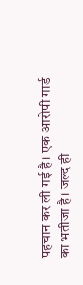पहचान कर ली गई है। एक आरोपी गार्ड का भतीजा है। जल्द ही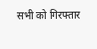सभी को गिरफ्तार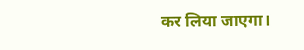कर लिया जाएगा।